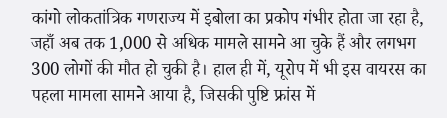कांगो लोकतांत्रिक गणराज्य में इबोला का प्रकोप गंभीर होता जा रहा है, जहाँ अब तक 1,000 से अधिक मामले सामने आ चुके हैं और लगभग 300 लोगों की मौत हो चुकी है। हाल ही में, यूरोप में भी इस वायरस का पहला मामला सामने आया है, जिसकी पुष्टि फ्रांस में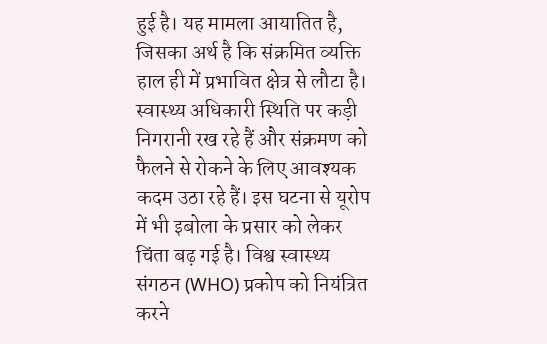हुई है। यह मामला आयातित है, जिसका अर्थ है कि संक्रमित व्यक्ति हाल ही में प्रभावित क्षेत्र से लौटा है। स्वास्थ्य अधिकारी स्थिति पर कड़ी निगरानी रख रहे हैं और संक्रमण को फैलने से रोकने के लिए आवश्यक कदम उठा रहे हैं। इस घटना से यूरोप में भी इबोला के प्रसार को लेकर चिंता बढ़ गई है। विश्व स्वास्थ्य संगठन (WHO) प्रकोप को नियंत्रित करने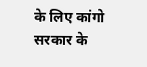के लिए कांगो सरकार के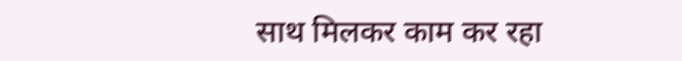साथ मिलकर काम कर रहा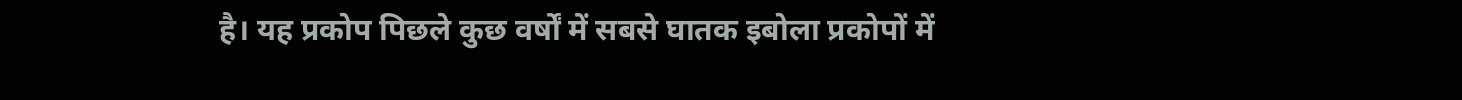है। यह प्रकोप पिछले कुछ वर्षों में सबसे घातक इबोला प्रकोपों में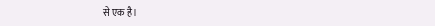से एक है।